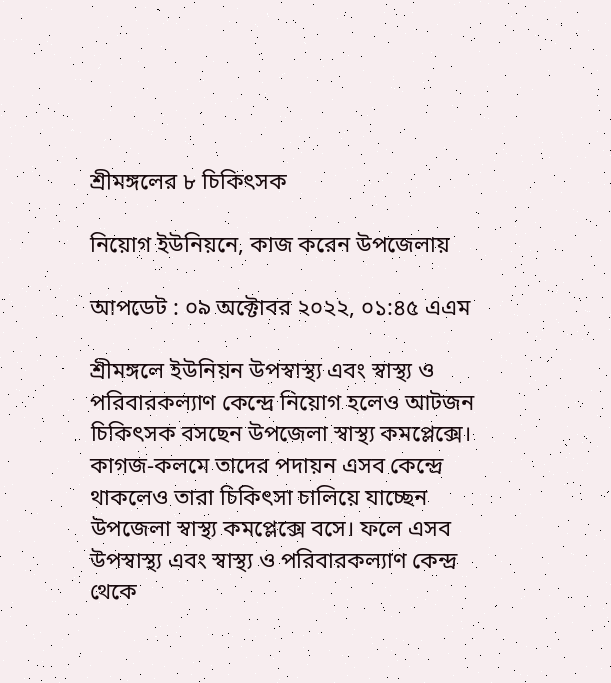শ্রীমঙ্গলের ৮ চিকিৎসক

নিয়োগ ইউনিয়নে, কাজ করেন উপজেলায়

আপডেট : ০৯ অক্টোবর ২০২২, ০১:৪৫ এএম

শ্রীমঙ্গলে ইউনিয়ন উপস্বাস্থ্য এবং স্বাস্থ্য ও পরিবারকল্যাণ কেন্দ্রে নিয়োগ হলেও আটজন চিকিৎসক বসছেন উপজেলা স্বাস্থ্য কমপ্লেক্সে। কাগজ-কলমে তাদের পদায়ন এসব কেন্দ্রে থাকলেও তারা চিকিৎসা চালিয়ে যাচ্ছেন উপজেলা স্বাস্থ্য কমপ্লেক্সে বসে। ফলে এসব উপস্বাস্থ্য এবং স্বাস্থ্য ও পরিবারকল্যাণ কেন্দ্র থেকে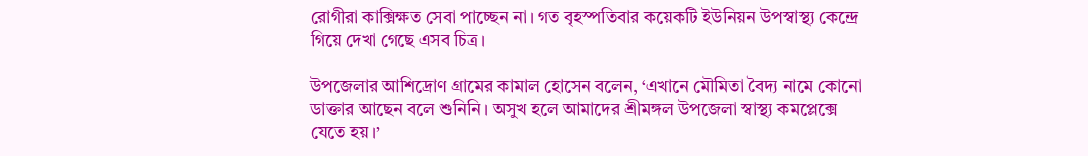রোগীরা কাক্সিক্ষত সেবা পাচ্ছেন না। গত বৃহস্পতিবার কয়েকটি ইউনিয়ন উপস্বাস্থ্য কেন্দ্রে গিয়ে দেখা গেছে এসব চিত্র।

উপজেলার আশিদ্রোণ গ্রামের কামাল হোসেন বলেন, ‘এখানে মৌমিতা বৈদ্য নামে কোনো ডাক্তার আছেন বলে শুনিনি। অসুখ হলে আমাদের শ্রীমঙ্গল উপজেলা স্বাস্থ্য কমপ্লেক্সে যেতে হয়।’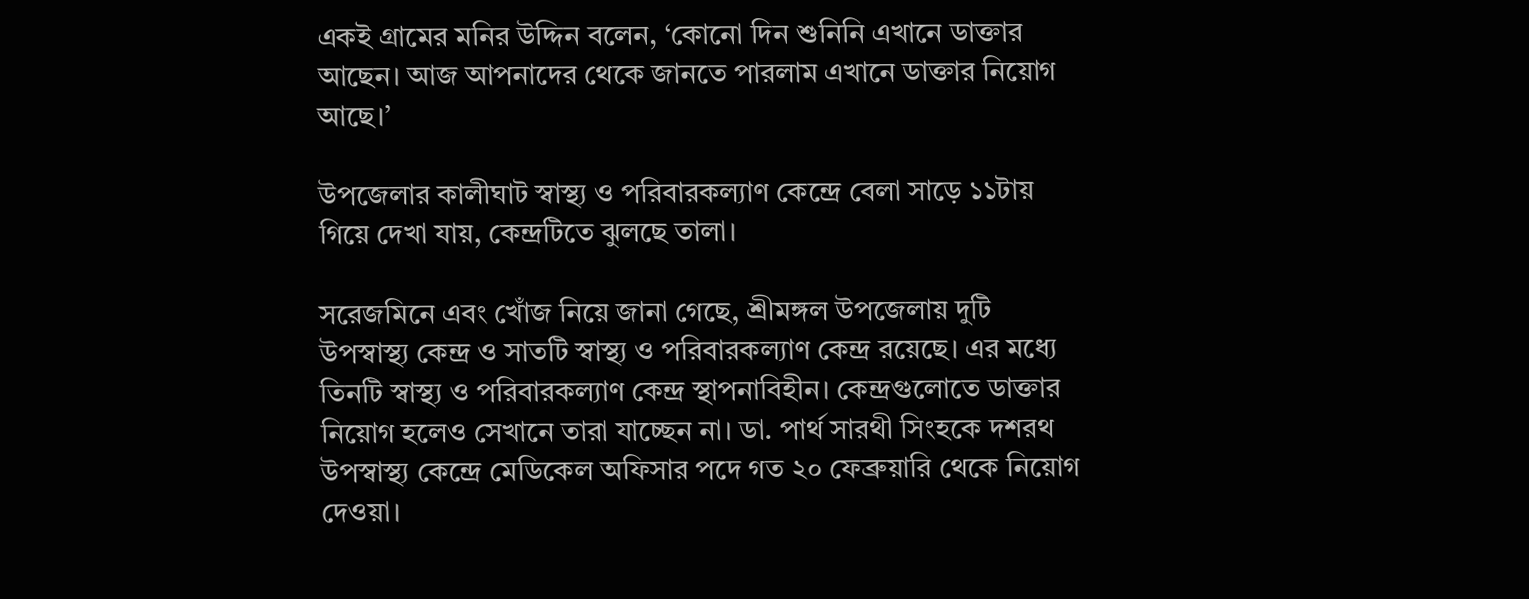একই গ্রামের মনির উদ্দিন বলেন, ‘কোনো দিন শুনিনি এখানে ডাক্তার আছেন। আজ আপনাদের থেকে জানতে পারলাম এখানে ডাক্তার নিয়োগ আছে।’

উপজেলার কালীঘাট স্বাস্থ্য ও পরিবারকল্যাণ কেন্দ্রে বেলা সাড়ে ১১টায় গিয়ে দেখা যায়, কেন্দ্রটিতে ঝুলছে তালা।

সরেজমিনে এবং খোঁজ নিয়ে জানা গেছে, শ্রীমঙ্গল উপজেলায় দুটি উপস্বাস্থ্য কেন্দ্র ও সাতটি স্বাস্থ্য ও পরিবারকল্যাণ কেন্দ্র রয়েছে। এর মধ্যে তিনটি স্বাস্থ্য ও পরিবারকল্যাণ কেন্দ্র স্থাপনাবিহীন। কেন্দ্রগুলোতে ডাক্তার নিয়োগ হলেও সেখানে তারা যাচ্ছেন না। ডা. পার্থ সারথী সিংহকে দশরথ উপস্বাস্থ্য কেন্দ্রে মেডিকেল অফিসার পদে গত ২০ ফেব্রুয়ারি থেকে নিয়োগ দেওয়া।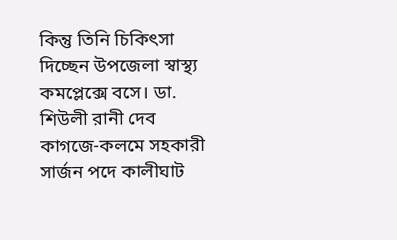কিন্তু তিনি চিকিৎসা দিচ্ছেন উপজেলা স্বাস্থ্য কমপ্লেক্সে বসে। ডা. শিউলী রানী দেব কাগজে-কলমে সহকারী সার্জন পদে কালীঘাট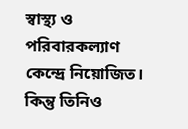স্বাস্থ্য ও পরিবারকল্যাণ কেন্দ্রে নিয়োজিত। কিন্তু তিনিও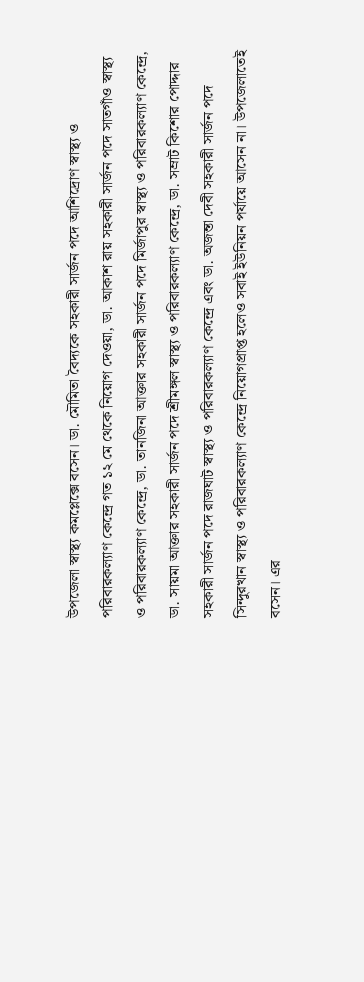উপজেলা স্বাস্থ্য কমপ্লেক্সে বসেন। ডা. মৌমিতা বৈদ্যকে সহকারী সার্জন পদে আশিদ্রোণ স্বাস্থ্য ও পরিবারকল্যাণ কেন্দ্রে গত ১২ মে থেকে নিয়োগ দেওয়া, ডা. আকাশ রায় সহকারী সার্জন পদে সাতগাঁও স্বাস্থ্য ও পরিবারকল্যাণ কেন্দ্রে, ডা. তানজিনা আক্তার সহকারী সার্জন পদে মির্জাপুর স্বাস্থ্য ও পরিবারকল্যাণ কেন্দ্রে, ডা. সায়মা আক্তার সহকারী সার্জন পদে শ্রীমঙ্গল স্বাস্থ্য ও পরিবারকল্যাণ কেন্দ্রে, ডা. সম্রাট কিশোর পোদ্দার সহকারী সার্জন পদে রাজঘাট স্বাস্থ্য ও পরিবারকল্যাণ কেন্দ্রে এবং ডা. অজন্তা দেবী সহকারী সার্জন পদে সিন্দুরখান স্বাস্থ্য ও পরিবারকল্যাণ কেন্দ্রে নিয়োগপ্রাপ্ত হলেও সবাই ইউনিয়ন পর্যায়ে আসেন না। উপজেলাতেই বসেন। এর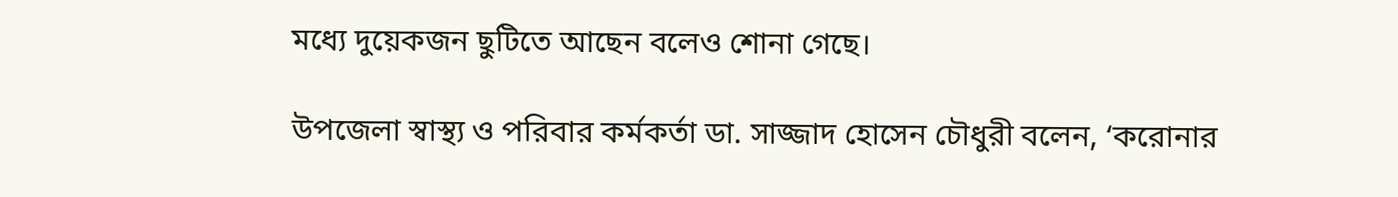মধ্যে দুয়েকজন ছুটিতে আছেন বলেও শোনা গেছে।

উপজেলা স্বাস্থ্য ও পরিবার কর্মকর্তা ডা. সাজ্জাদ হোসেন চৌধুরী বলেন, ‘করোনার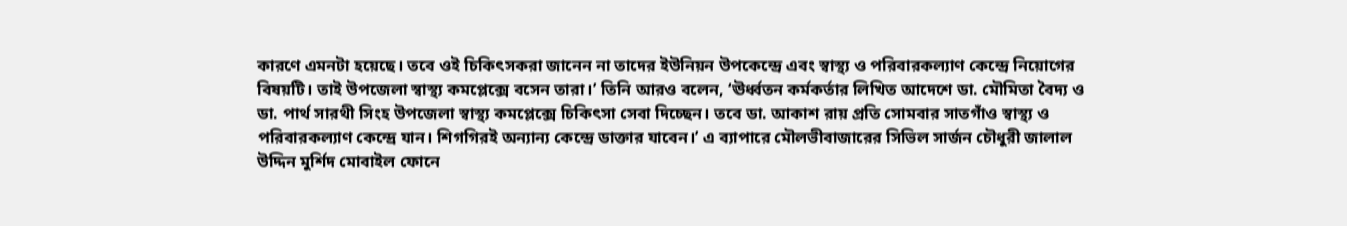কারণে এমনটা হয়েছে। তবে ওই চিকিৎসকরা জানেন না তাদের ইউনিয়ন উপকেন্দ্রে এবং স্বাস্থ্য ও পরিবারকল্যাণ কেন্দ্রে নিয়োগের বিষয়টি। তাই উপজেলা স্বাস্থ্য কমপ্লেক্সে বসেন তারা।’ তিনি আরও বলেন, ‘ঊর্ধ্বতন কর্মকর্তার লিখিত আদেশে ডা. মৌমিতা বৈদ্য ও ডা. পার্থ সারথী সিংহ উপজেলা স্বাস্থ্য কমপ্লেক্সে চিকিৎসা সেবা দিচ্ছেন। তবে ডা. আকাশ রায় প্রতি সোমবার সাতগাঁও স্বাস্থ্য ও পরিবারকল্যাণ কেন্দ্রে যান। শিগগিরই অন্যান্য কেন্দ্রে ডাক্তার যাবেন।’ এ ব্যাপারে মৌলভীবাজারের সিভিল সার্জন চৌধুরী জালাল উদ্দিন মুর্শিদ মোবাইল ফোনে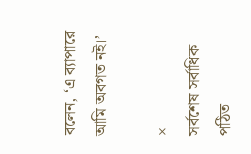বলেন, ‘এ ব্যাপারে আমি অবগত নই।’

×
সর্বশেষ সর্বাধিক পঠিত